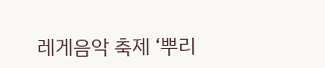레게음악 축제 ‘뿌리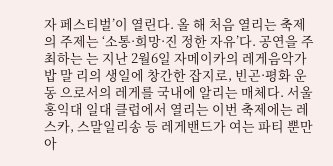자 페스티벌’이 열린다. 올 해 처음 열리는 축제의 주제는 ‘소통·희망·진 정한 자유’다. 공연을 주최하는 는 지난 2월6일 자메이카의 레게음악가 밥 말 리의 생일에 창간한 잡지로, 빈곤·평화 운동 으로서의 레게를 국내에 알리는 매체다. 서울 홍익대 일대 클럽에서 열리는 이번 축제에는 레스카, 스말일리송 등 레게밴드가 여는 파티 뿐만 아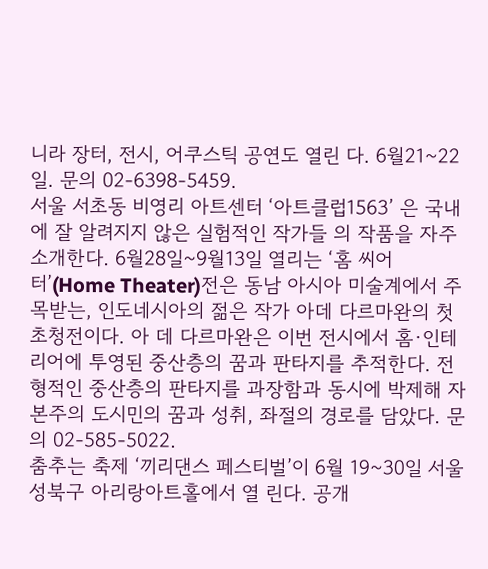니라 장터, 전시, 어쿠스틱 공연도 열린 다. 6월21~22일. 문의 02-6398-5459.
서울 서초동 비영리 아트센터 ‘아트클럽1563’ 은 국내에 잘 알려지지 않은 실험적인 작가들 의 작품을 자주 소개한다. 6월28일~9월13일 열리는 ‘홈 씨어터’(Home Theater)전은 동남 아시아 미술계에서 주목받는, 인도네시아의 젊은 작가 아데 다르마완의 첫 초청전이다. 아 데 다르마완은 이번 전시에서 홈·인테리어에 투영된 중산층의 꿈과 판타지를 추적한다. 전 형적인 중산층의 판타지를 과장함과 동시에 박제해 자본주의 도시민의 꿈과 성취, 좌절의 경로를 담았다. 문의 02-585-5022.
춤추는 축제 ‘끼리댄스 페스티벌’이 6월 19~30일 서울 성북구 아리랑아트홀에서 열 린다. 공개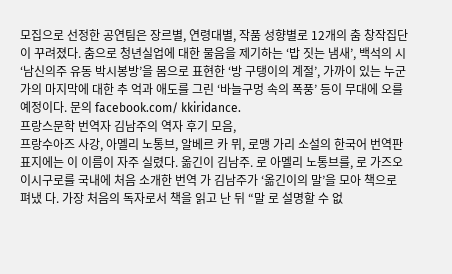모집으로 선정한 공연팀은 장르별, 연령대별, 작품 성향별로 12개의 춤 창작집단 이 꾸려졌다. 춤으로 청년실업에 대한 물음을 제기하는 ‘밥 짓는 냄새’, 백석의 시 ‘남신의주 유동 박시봉방’을 몸으로 표현한 ‘방 구탱이의 계절’, 가까이 있는 누군가의 마지막에 대한 추 억과 애도를 그린 ‘바늘구멍 속의 폭풍’ 등이 무대에 오를 예정이다. 문의 facebook.com/ kkiridance.
프랑스문학 번역자 김남주의 역자 후기 모음,
프랑수아즈 사강, 아멜리 노통브, 알베르 카 뮈, 로맹 가리 소설의 한국어 번역판 표지에는 이 이름이 자주 실렸다. 옮긴이 김남주. 로 아멜리 노통브를, 로 가즈오 이시구로를 국내에 처음 소개한 번역 가 김남주가 ‘옮긴이의 말’을 모아 책으로 펴냈 다. 가장 처음의 독자로서 책을 읽고 난 뒤 “말 로 설명할 수 없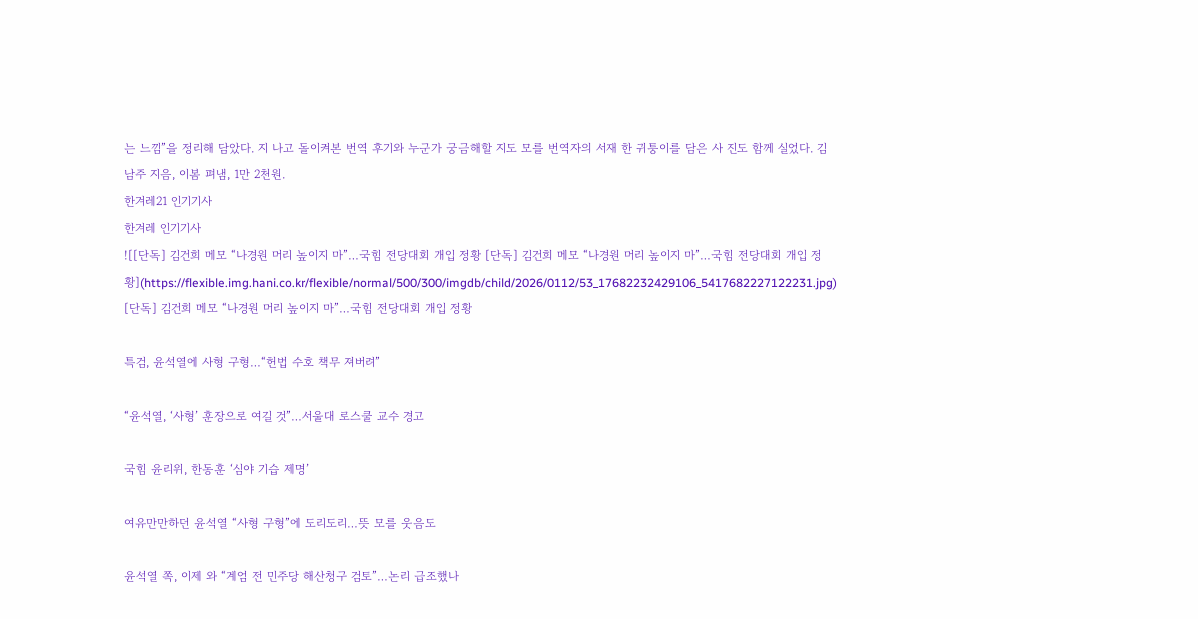는 느낌”을 정리해 담았다. 지 나고 돌이켜본 번역 후기와 누군가 궁금해할 지도 모를 번역자의 서재 한 귀퉁이를 담은 사 진도 함께 실었다. 김남주 지음, 이봄 펴냄, 1만 2천원.
한겨레21 인기기사
한겨레 인기기사
![[단독] 김건희 메모 “나경원 머리 높이지 마”…국힘 전당대회 개입 정황 [단독] 김건희 메모 “나경원 머리 높이지 마”…국힘 전당대회 개입 정황](https://flexible.img.hani.co.kr/flexible/normal/500/300/imgdb/child/2026/0112/53_17682232429106_5417682227122231.jpg)
[단독] 김건희 메모 “나경원 머리 높이지 마”…국힘 전당대회 개입 정황

특검, 윤석열에 사형 구형…“헌법 수호 책무 져버려”

“윤석열, ‘사형’ 훈장으로 여길 것”…서울대 로스쿨 교수 경고

국힘 윤리위, 한동훈 ‘심야 기습 제명’

여유만만하던 윤석열 “사형 구형”에 도리도리…뜻 모를 웃음도

윤석열 쪽, 이제 와 “계엄 전 민주당 해산청구 검토”…논리 급조했나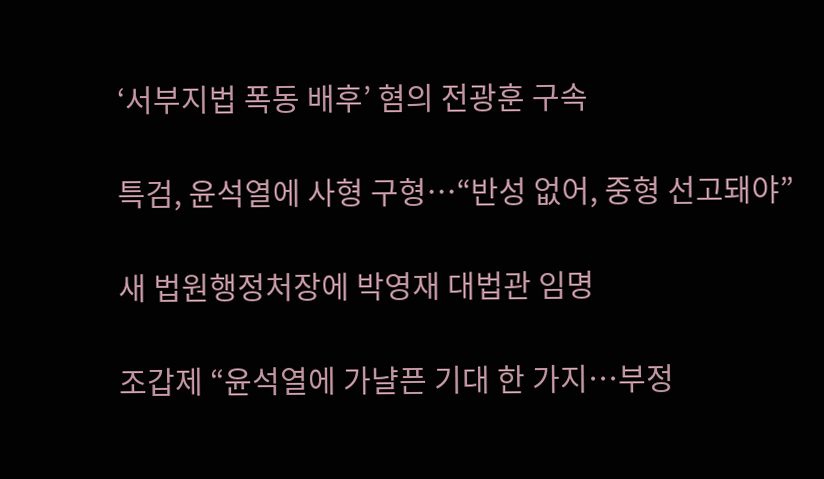‘서부지법 폭동 배후’ 혐의 전광훈 구속

특검, 윤석열에 사형 구형…“반성 없어, 중형 선고돼야”

새 법원행정처장에 박영재 대법관 임명

조갑제 “윤석열에 가냘픈 기대 한 가지…부정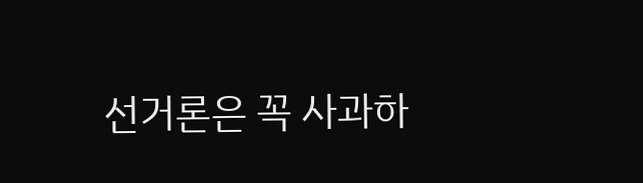선거론은 꼭 사과하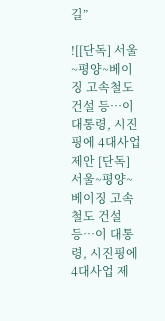길”

![[단독] 서울~평양~베이징 고속철도 건설 등…이 대통령, 시진핑에 4대사업 제안 [단독] 서울~평양~베이징 고속철도 건설 등…이 대통령, 시진핑에 4대사업 제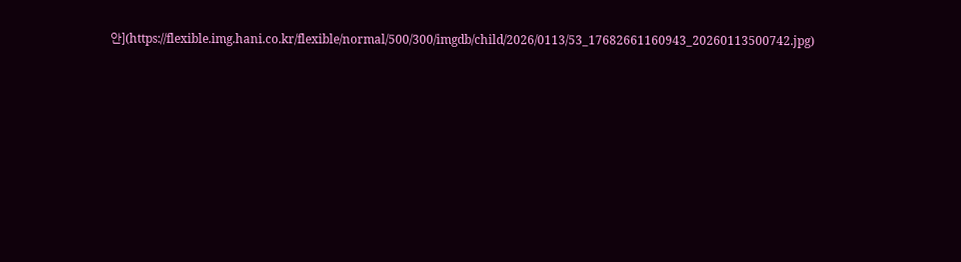안](https://flexible.img.hani.co.kr/flexible/normal/500/300/imgdb/child/2026/0113/53_17682661160943_20260113500742.jpg)